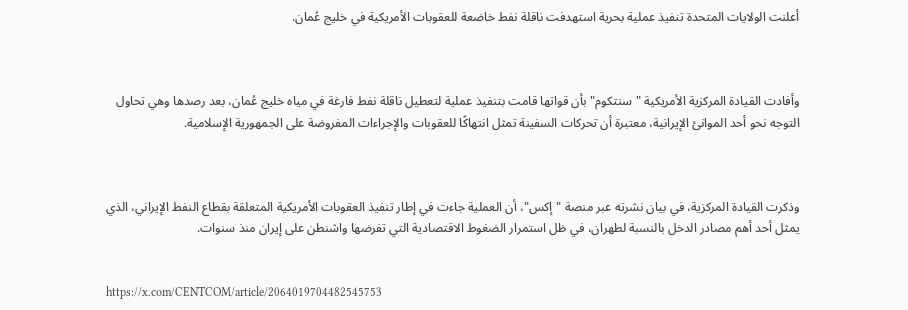أعلنت الولايات المتحدة تنفيذ عملية بحرية استهدفت ناقلة نفط خاضعة للعقوبات الأمريكية في خليج عُمان.



وأفادت القيادة المركزية الأمريكية "سنتكوم" بأن قواتها قامت بتنفيذ عملية لتعطيل ناقلة نفط فارغة في مياه خليج عُمان، بعد رصدها وهي تحاول التوجه نحو أحد الموانئ الإيرانية، معتبرة أن تحركات السفينة تمثل انتهاكًا للعقوبات والإجراءات المفروضة على الجمهورية الإسلامية.



وذكرت القيادة المركزية، في بيان نشرته عبر منصة "إكس"، أن العملية جاءت في إطار تنفيذ العقوبات الأمريكية المتعلقة بقطاع النفط الإيراني، الذي يمثل أحد أهم مصادر الدخل بالنسبة لطهران، في ظل استمرار الضغوط الاقتصادية التي تفرضها واشنطن على إيران منذ سنوات.


https://x.com/CENTCOM/article/2064019704482545753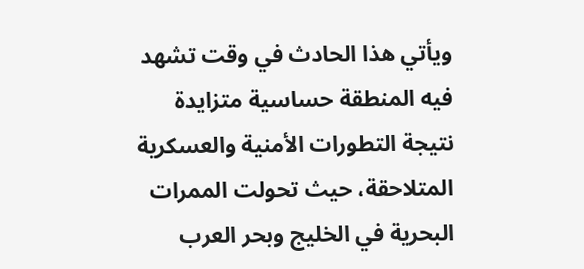ويأتي هذا الحادث في وقت تشهد فيه المنطقة حساسية متزايدة نتيجة التطورات الأمنية والعسكرية المتلاحقة، حيث تحولت الممرات البحرية في الخليج وبحر العرب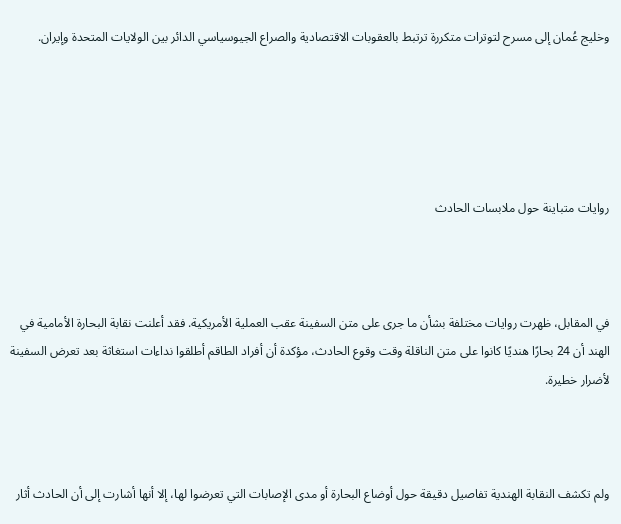وخليج عُمان إلى مسرح لتوترات متكررة ترتبط بالعقوبات الاقتصادية والصراع الجيوسياسي الدائر بين الولايات المتحدة وإيران.





روايات متباينة حول ملابسات الحادث



في المقابل، ظهرت روايات مختلفة بشأن ما جرى على متن السفينة عقب العملية الأمريكية. فقد أعلنت نقابة البحارة الأمامية في الهند أن 24 بحارًا هنديًا كانوا على متن الناقلة وقت وقوع الحادث، مؤكدة أن أفراد الطاقم أطلقوا نداءات استغاثة بعد تعرض السفينة لأضرار خطيرة.



ولم تكشف النقابة الهندية تفاصيل دقيقة حول أوضاع البحارة أو مدى الإصابات التي تعرضوا لها، إلا أنها أشارت إلى أن الحادث أثار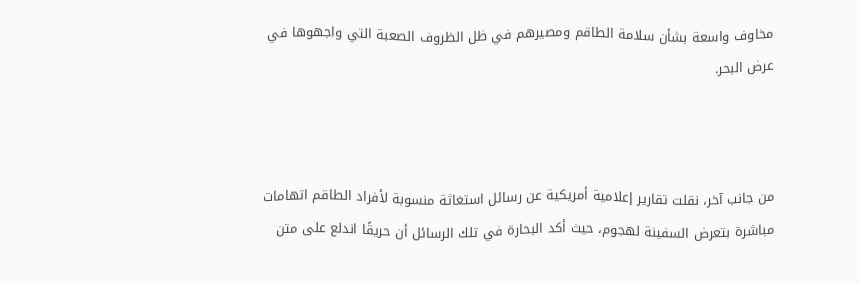مخاوف واسعة بشأن سلامة الطاقم ومصيرهم في ظل الظروف الصعبة التي واجهوها في عرض البحر.



من جانب آخر، نقلت تقارير إعلامية أمريكية عن رسائل استغاثة منسوبة لأفراد الطاقم اتهامات مباشرة بتعرض السفينة لهجوم، حيث أكد البحارة في تلك الرسائل أن حريقًا اندلع على متن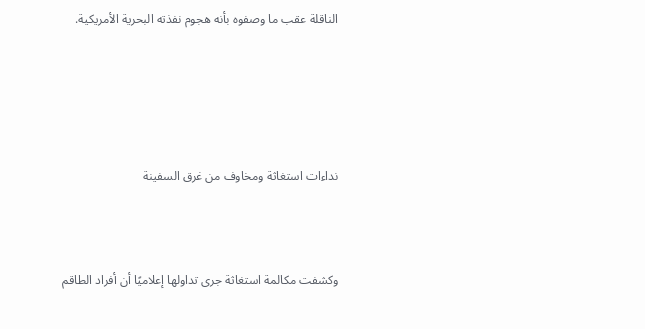الناقلة عقب ما وصفوه بأنه هجوم نفذته البحرية الأمريكية.





نداءات استغاثة ومخاوف من غرق السفينة



وكشفت مكالمة استغاثة جرى تداولها إعلاميًا أن أفراد الطاقم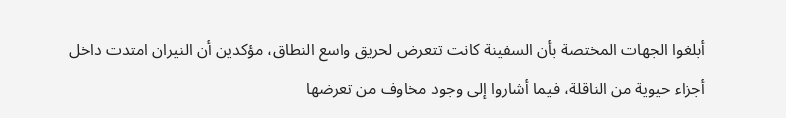أبلغوا الجهات المختصة بأن السفينة كانت تتعرض لحريق واسع النطاق، مؤكدين أن النيران امتدت داخل أجزاء حيوية من الناقلة، فيما أشاروا إلى وجود مخاوف من تعرضها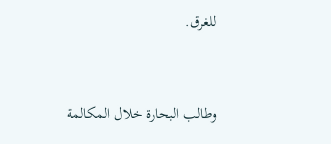للغرق.



وطالب البحارة خلال المكالمة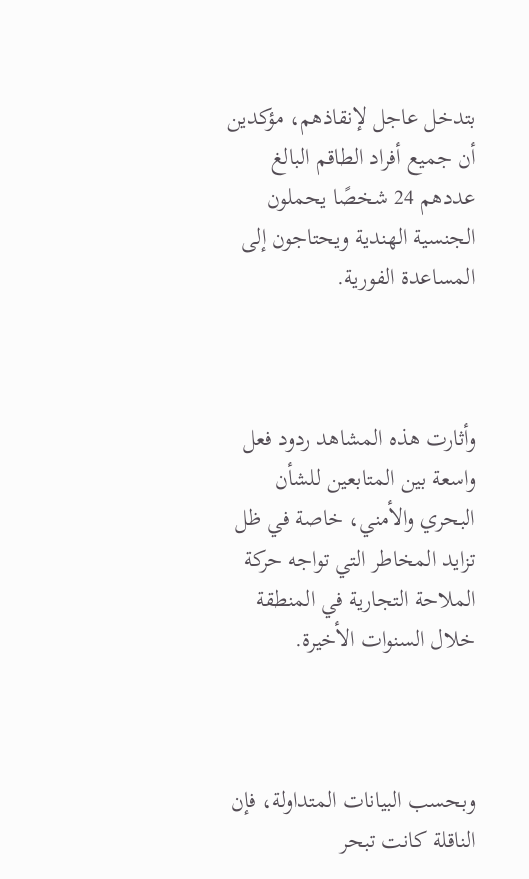بتدخل عاجل لإنقاذهم، مؤكدين أن جميع أفراد الطاقم البالغ عددهم 24 شخصًا يحملون الجنسية الهندية ويحتاجون إلى المساعدة الفورية.



وأثارت هذه المشاهد ردود فعل واسعة بين المتابعين للشأن البحري والأمني، خاصة في ظل تزايد المخاطر التي تواجه حركة الملاحة التجارية في المنطقة خلال السنوات الأخيرة.



وبحسب البيانات المتداولة، فإن الناقلة كانت تبحر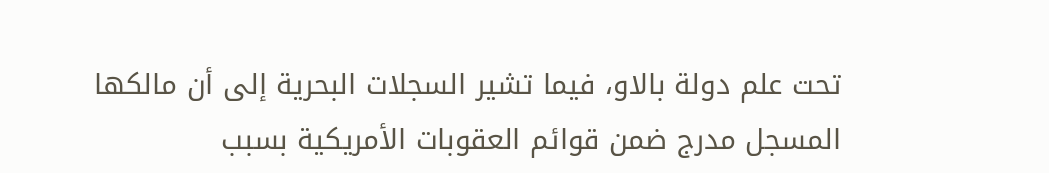تحت علم دولة بالاو، فيما تشير السجلات البحرية إلى أن مالكها المسجل مدرج ضمن قوائم العقوبات الأمريكية بسبب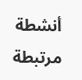أنشطة مرتبطة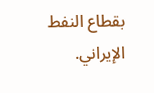بقطاع النفط الإيراني.